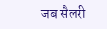जब सैलरी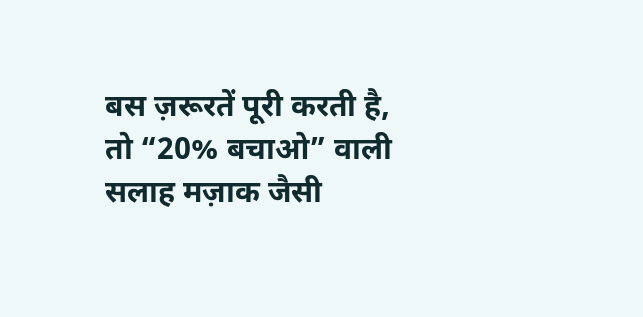बस ज़रूरतें पूरी करती है, तो “20% बचाओ” वाली सलाह मज़ाक जैसी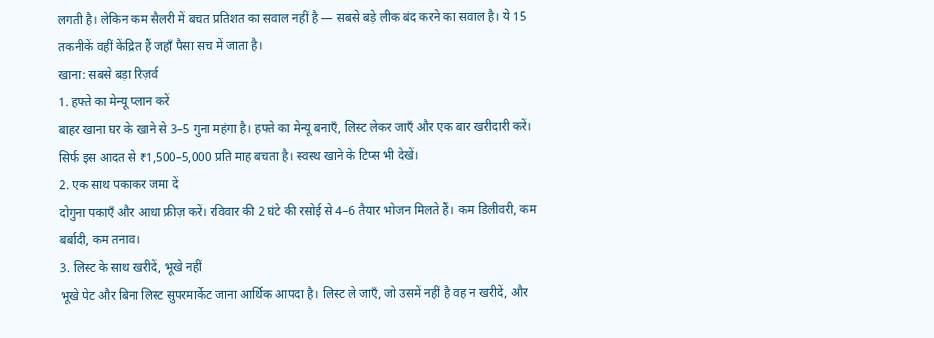लगती है। लेकिन कम सैलरी में बचत प्रतिशत का सवाल नहीं है — सबसे बड़े लीक बंद करने का सवाल है। ये 15 तकनीकें वहीं केंद्रित हैं जहाँ पैसा सच में जाता है।
खाना: सबसे बड़ा रिज़र्व
1. हफ्ते का मेन्यू प्लान करें
बाहर खाना घर के खाने से 3–5 गुना महंगा है। हफ्ते का मेन्यू बनाएँ, लिस्ट लेकर जाएँ और एक बार खरीदारी करें। सिर्फ इस आदत से ₹1,500–5,000 प्रति माह बचता है। स्वस्थ खाने के टिप्स भी देखें।
2. एक साथ पकाकर जमा दें
दोगुना पकाएँ और आधा फ्रीज़ करें। रविवार की 2 घंटे की रसोई से 4–6 तैयार भोजन मिलते हैं। कम डिलीवरी, कम बर्बादी, कम तनाव।
3. लिस्ट के साथ खरीदें, भूखे नहीं
भूखे पेट और बिना लिस्ट सुपरमार्केट जाना आर्थिक आपदा है। लिस्ट ले जाएँ, जो उसमें नहीं है वह न खरीदें, और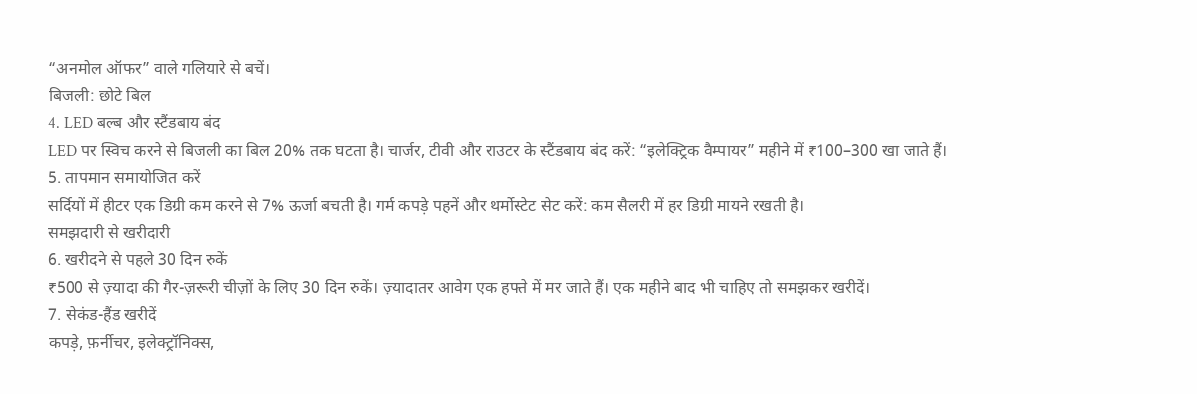“अनमोल ऑफर” वाले गलियारे से बचें।
बिजली: छोटे बिल
4. LED बल्ब और स्टैंडबाय बंद
LED पर स्विच करने से बिजली का बिल 20% तक घटता है। चार्जर, टीवी और राउटर के स्टैंडबाय बंद करें: “इलेक्ट्रिक वैम्पायर” महीने में ₹100–300 खा जाते हैं।
5. तापमान समायोजित करें
सर्दियों में हीटर एक डिग्री कम करने से 7% ऊर्जा बचती है। गर्म कपड़े पहनें और थर्मोस्टेट सेट करें: कम सैलरी में हर डिग्री मायने रखती है।
समझदारी से खरीदारी
6. खरीदने से पहले 30 दिन रुकें
₹500 से ज़्यादा की गैर-ज़रूरी चीज़ों के लिए 30 दिन रुकें। ज़्यादातर आवेग एक हफ्ते में मर जाते हैं। एक महीने बाद भी चाहिए तो समझकर खरीदें।
7. सेकंड-हैंड खरीदें
कपड़े, फ़र्नीचर, इलेक्ट्रॉनिक्स,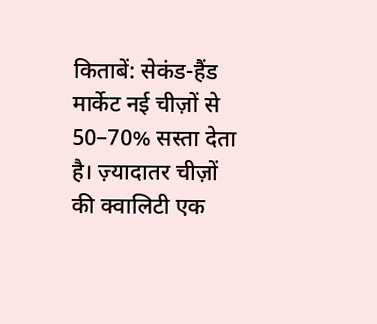किताबें: सेकंड-हैंड मार्केट नई चीज़ों से 50–70% सस्ता देता है। ज़्यादातर चीज़ों की क्वालिटी एक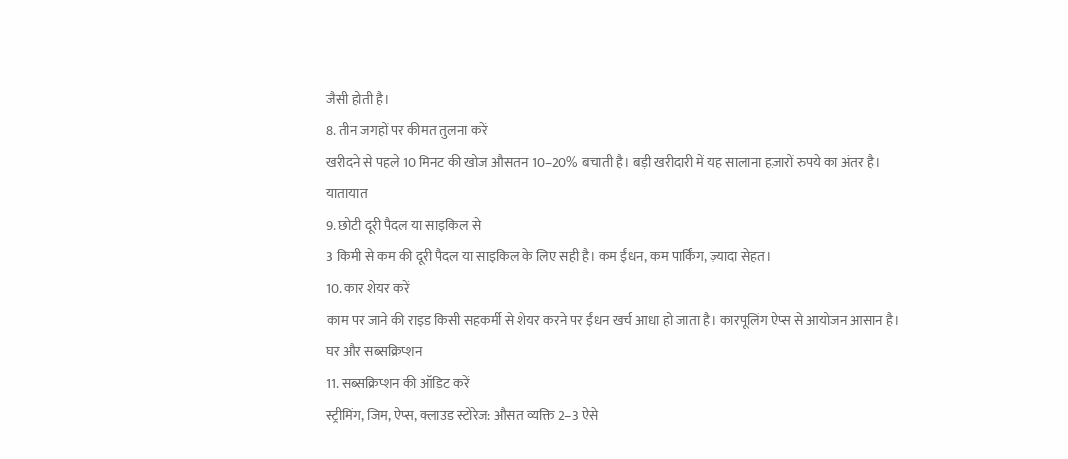जैसी होती है।
8. तीन जगहों पर कीमत तुलना करें
खरीदने से पहले 10 मिनट की खोज औसतन 10–20% बचाती है। बड़ी खरीदारी में यह सालाना हज़ारों रुपये का अंतर है।
यातायात
9. छोटी दूरी पैदल या साइकिल से
3 किमी से कम की दूरी पैदल या साइकिल के लिए सही है। कम ईंधन, कम पार्किंग, ज़्यादा सेहत।
10. कार शेयर करें
काम पर जाने की राइड किसी सहकर्मी से शेयर करने पर ईंधन खर्च आधा हो जाता है। कारपूलिंग ऐप्स से आयोजन आसान है।
घर और सब्सक्रिप्शन
11. सब्सक्रिप्शन की ऑडिट करें
स्ट्रीमिंग, जिम, ऐप्स, क्लाउड स्टोरेज: औसत व्यक्ति 2–3 ऐसे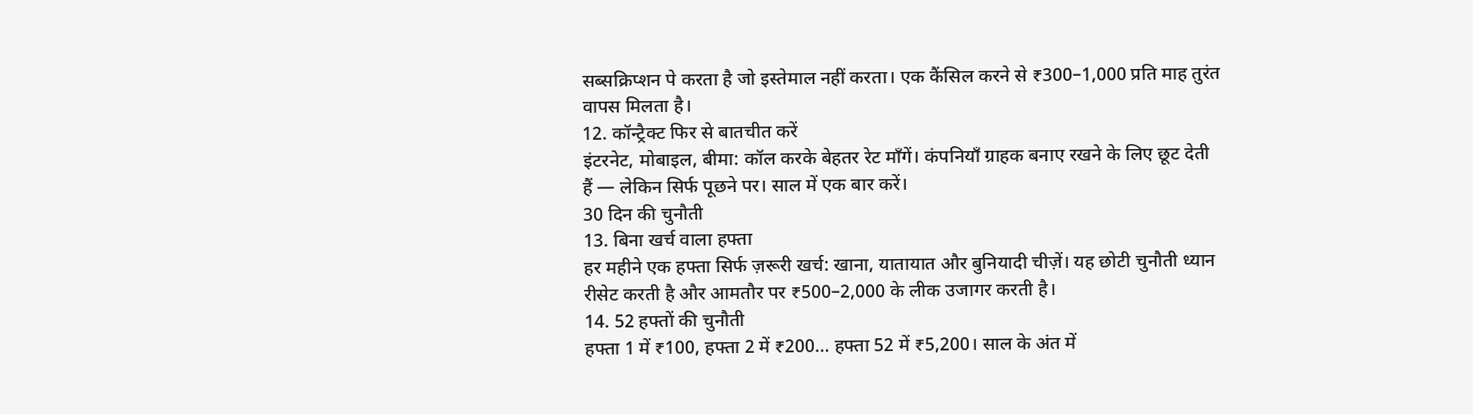सब्सक्रिप्शन पे करता है जो इस्तेमाल नहीं करता। एक कैंसिल करने से ₹300–1,000 प्रति माह तुरंत वापस मिलता है।
12. कॉन्ट्रैक्ट फिर से बातचीत करें
इंटरनेट, मोबाइल, बीमा: कॉल करके बेहतर रेट माँगें। कंपनियाँ ग्राहक बनाए रखने के लिए छूट देती हैं — लेकिन सिर्फ पूछने पर। साल में एक बार करें।
30 दिन की चुनौती
13. बिना खर्च वाला हफ्ता
हर महीने एक हफ्ता सिर्फ ज़रूरी खर्च: खाना, यातायात और बुनियादी चीज़ें। यह छोटी चुनौती ध्यान रीसेट करती है और आमतौर पर ₹500–2,000 के लीक उजागर करती है।
14. 52 हफ्तों की चुनौती
हफ्ता 1 में ₹100, हफ्ता 2 में ₹200… हफ्ता 52 में ₹5,200। साल के अंत में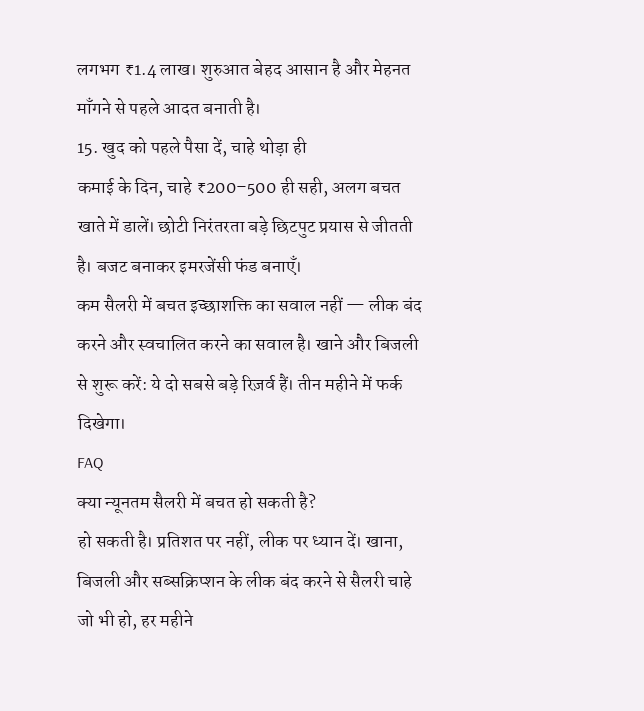लगभग ₹1.4 लाख। शुरुआत बेहद आसान है और मेहनत माँगने से पहले आदत बनाती है।
15. खुद को पहले पैसा दें, चाहे थोड़ा ही
कमाई के दिन, चाहे ₹200–500 ही सही, अलग बचत खाते में डालें। छोटी निरंतरता बड़े छिटपुट प्रयास से जीतती है। बजट बनाकर इमरजेंसी फंड बनाएँ।
कम सैलरी में बचत इच्छाशक्ति का सवाल नहीं — लीक बंद करने और स्वचालित करने का सवाल है। खाने और बिजली से शुरू करें: ये दो सबसे बड़े रिज़र्व हैं। तीन महीने में फर्क दिखेगा।
FAQ
क्या न्यूनतम सैलरी में बचत हो सकती है?
हो सकती है। प्रतिशत पर नहीं, लीक पर ध्यान दें। खाना, बिजली और सब्सक्रिप्शन के लीक बंद करने से सैलरी चाहे जो भी हो, हर महीने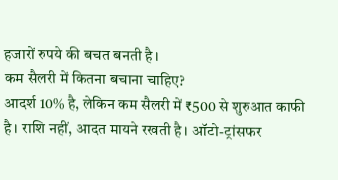हजारों रुपये की बचत बनती है।
कम सैलरी में कितना बचाना चाहिए?
आदर्श 10% है, लेकिन कम सैलरी में ₹500 से शुरुआत काफी है। राशि नहीं, आदत मायने रखती है। ऑटो-ट्रांसफर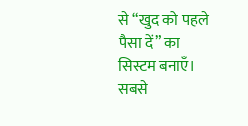से “खुद को पहले पैसा दें” का सिस्टम बनाएँ।
सबसे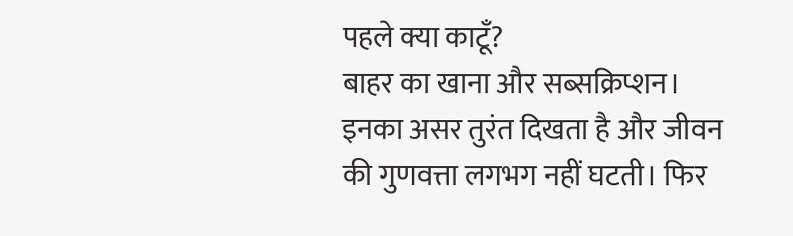पहले क्या काटूँ?
बाहर का खाना और सब्सक्रिप्शन। इनका असर तुरंत दिखता है और जीवन की गुणवत्ता लगभग नहीं घटती। फिर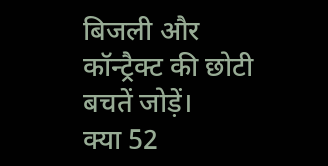बिजली और कॉन्ट्रैक्ट की छोटी बचतें जोड़ें।
क्या 52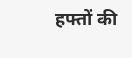हफ्तों की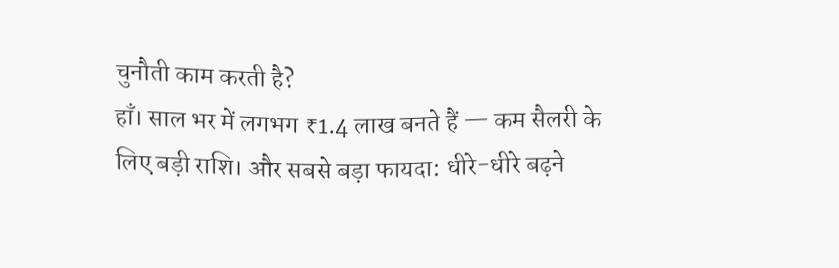चुनौती काम करती है?
हाँ। साल भर में लगभग ₹1.4 लाख बनते हैं — कम सैलरी के लिए बड़ी राशि। और सबसे बड़ा फायदा: धीरे-धीरे बढ़ने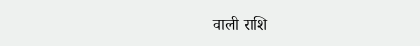वाली राशि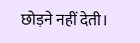छोड़ने नहीं देती।